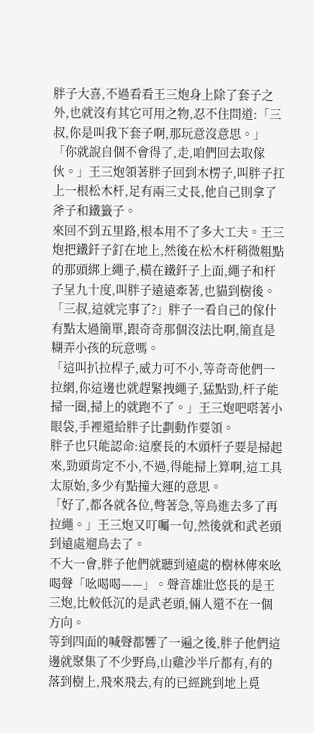胖子大喜,不過看看王三炮身上除了套子之外,也就沒有其它可用之物,忍不住問道:「三叔,你是叫我下套子啊,那玩意沒意思。」
「你就說自個不會得了,走,咱們回去取傢伙。」王三炮領著胖子回到木楞子,叫胖子扛上一根松木杆,足有兩三丈長,他自己則拿了斧子和鐵籤子。
來回不到五里路,根本用不了多大工夫。王三炮把鐵釺子釘在地上,然後在松木杆稍微粗點的那頭綁上繩子,橫在鐵釺子上面,繩子和杆子呈九十度,叫胖子遠遠牽著,也貓到樹後。
「三叔,這就完事了?」胖子一看自己的傢什有點太過簡單,跟奇奇那個沒法比啊,簡直是糊弄小孩的玩意嗎。
「這叫扒拉桿子,威力可不小,等奇奇他們一拉網,你這邊也就趕緊拽繩子,猛點勁,杆子能掃一圈,掃上的就跑不了。」王三炮吧嗒著小眼袋,手裡還給胖子比劃動作要領。
胖子也只能認命:這麼長的木頭杆子要是掃起來,勁頭肯定不小,不過,得能掃上算啊,這工具太原始,多少有點撞大運的意思。
「好了,都各就各位,彆著急,等鳥進去多了再拉繩。」王三炮又叮囑一句,然後就和武老頭到遠處遛鳥去了。
不大一會,胖子他們就聽到遠處的樹林傳來吆喝聲「吆喝喝——」。聲音雄壯悠長的是王三炮,比較低沉的是武老頭,倆人還不在一個方向。
等到四面的喊聲都響了一遍之後,胖子他們這邊就聚集了不少野鳥,山雞沙半斤都有,有的落到樹上,飛來飛去,有的已經跳到地上覓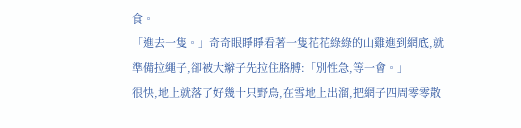食。
「進去一隻。」奇奇眼睜睜看著一隻花花綠綠的山雞進到網底,就準備拉繩子,卻被大辮子先拉住胳膊:「別性急,等一會。」
很快,地上就落了好幾十只野鳥,在雪地上出溜,把網子四周零零散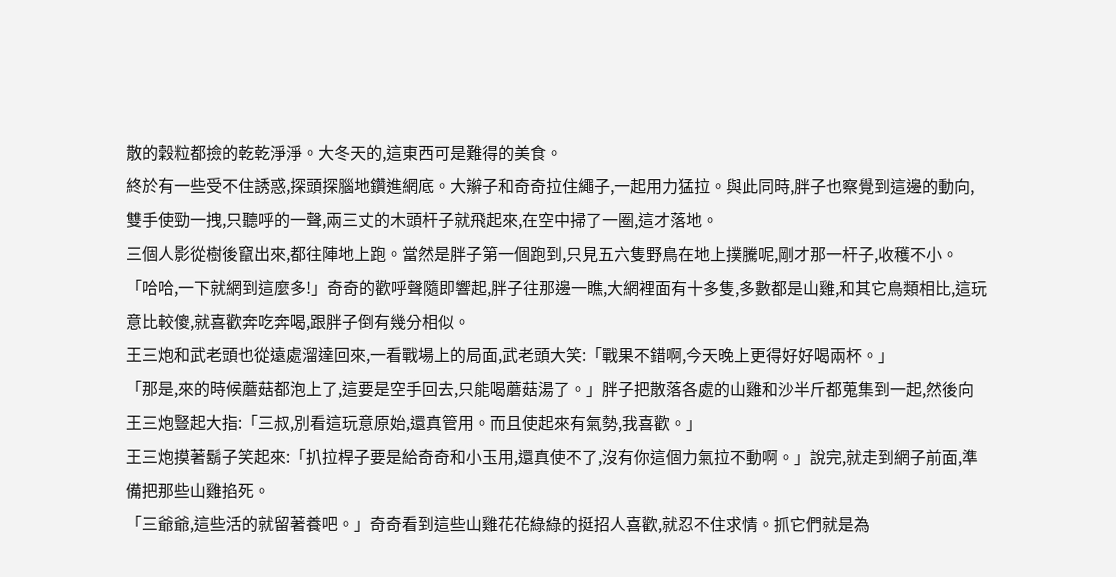散的穀粒都撿的乾乾淨淨。大冬天的,這東西可是難得的美食。
終於有一些受不住誘惑,探頭探腦地鑽進網底。大辮子和奇奇拉住繩子,一起用力猛拉。與此同時,胖子也察覺到這邊的動向,雙手使勁一拽,只聽呼的一聲,兩三丈的木頭杆子就飛起來,在空中掃了一圈,這才落地。
三個人影從樹後竄出來,都往陣地上跑。當然是胖子第一個跑到,只見五六隻野鳥在地上撲騰呢,剛才那一杆子,收穫不小。
「哈哈,一下就網到這麼多!」奇奇的歡呼聲隨即響起,胖子往那邊一瞧,大網裡面有十多隻,多數都是山雞,和其它鳥類相比,這玩意比較傻,就喜歡奔吃奔喝,跟胖子倒有幾分相似。
王三炮和武老頭也從遠處溜達回來,一看戰場上的局面,武老頭大笑:「戰果不錯啊,今天晚上更得好好喝兩杯。」
「那是,來的時候蘑菇都泡上了,這要是空手回去,只能喝蘑菇湯了。」胖子把散落各處的山雞和沙半斤都蒐集到一起,然後向王三炮豎起大指:「三叔,別看這玩意原始,還真管用。而且使起來有氣勢,我喜歡。」
王三炮摸著鬍子笑起來:「扒拉桿子要是給奇奇和小玉用,還真使不了,沒有你這個力氣拉不動啊。」說完,就走到網子前面,準備把那些山雞掐死。
「三爺爺,這些活的就留著養吧。」奇奇看到這些山雞花花綠綠的挺招人喜歡,就忍不住求情。抓它們就是為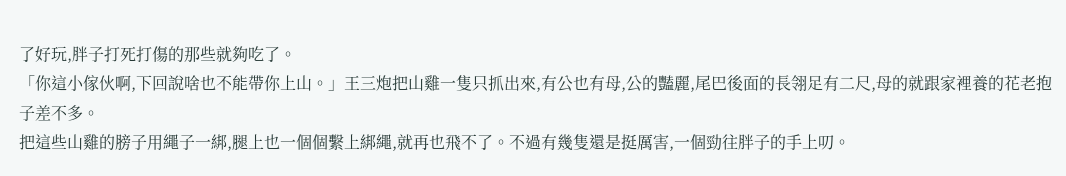了好玩,胖子打死打傷的那些就夠吃了。
「你這小傢伙啊,下回說啥也不能帶你上山。」王三炮把山雞一隻只抓出來,有公也有母,公的豔麗,尾巴後面的長翎足有二尺,母的就跟家裡養的花老抱子差不多。
把這些山雞的膀子用繩子一綁,腿上也一個個繫上綁繩,就再也飛不了。不過有幾隻還是挺厲害,一個勁往胖子的手上叨。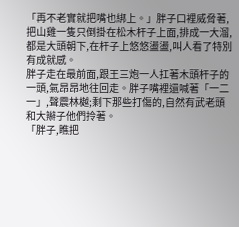「再不老實就把嘴也綁上。」胖子口裡威脅著,把山雞一隻只倒掛在松木杆子上面,排成一大溜,都是大頭朝下,在杆子上悠悠盪盪,叫人看了特別有成就感。
胖子走在最前面,跟王三炮一人扛著木頭杆子的一頭,氣昂昂地往回走。胖子嘴裡還喊著「一二一」,聲震林樾;剩下那些打傷的,自然有武老頭和大辮子他們拎著。
「胖子,瞧把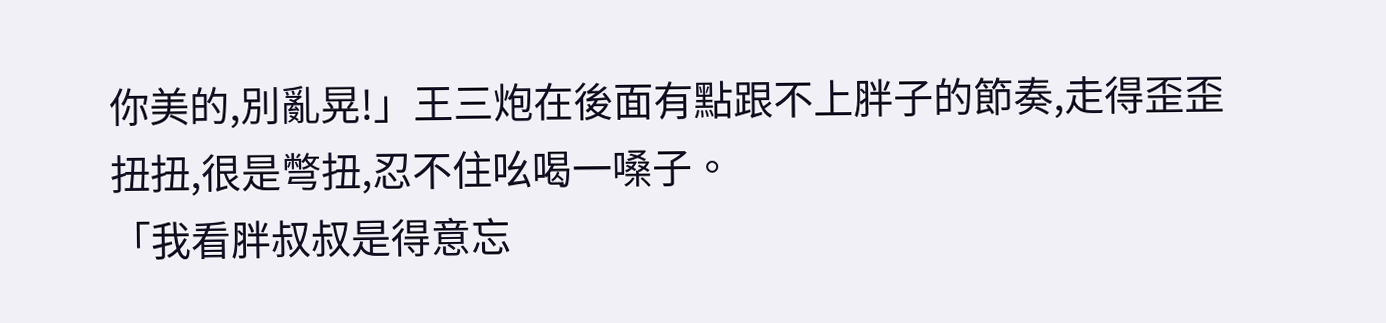你美的,別亂晃!」王三炮在後面有點跟不上胖子的節奏,走得歪歪扭扭,很是彆扭,忍不住吆喝一嗓子。
「我看胖叔叔是得意忘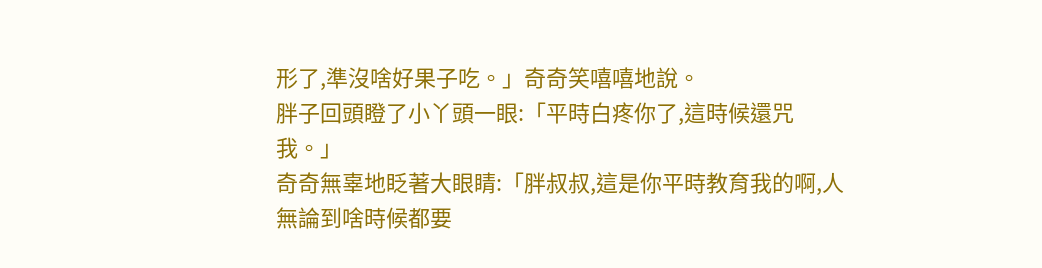形了,準沒啥好果子吃。」奇奇笑嘻嘻地說。
胖子回頭瞪了小丫頭一眼:「平時白疼你了,這時候還咒我。」
奇奇無辜地眨著大眼睛:「胖叔叔,這是你平時教育我的啊,人無論到啥時候都要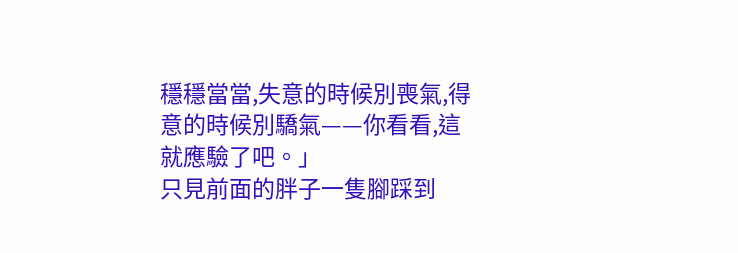穩穩當當,失意的時候別喪氣,得意的時候別驕氣——你看看,這就應驗了吧。」
只見前面的胖子一隻腳踩到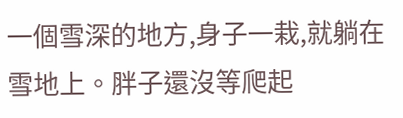一個雪深的地方,身子一栽,就躺在雪地上。胖子還沒等爬起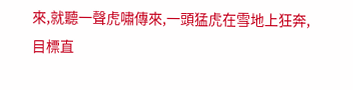來,就聽一聲虎嘯傳來,一頭猛虎在雪地上狂奔,目標直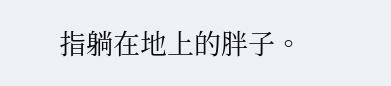指躺在地上的胖子。